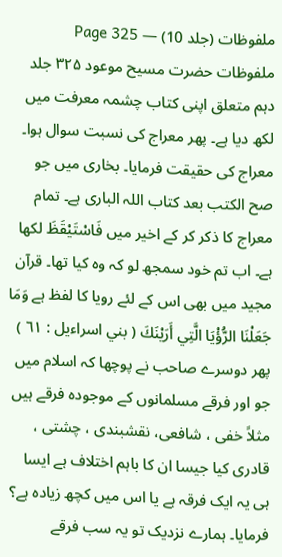ملفوظات (جلد 10) — Page 325
ملفوظات حضرت مسیح موعود ۳۲۵ جلد دہم متعلق اپنی کتاب چشمہ معرفت میں لکھ دیا ہے۔ پھر معراج کی نسبت سوال ہوا۔ معراج کی حقیقت فرمایا۔ بخاری میں جو صح الکتب بعد کتاب اللہ الباری ہے۔ تمام معراج کا ذکر کر کے اخیر میں فَاسْتَيْقَظَ لکھا ہے۔ اب تم خود سمجھ لو کہ وہ کیا تھا۔ قرآن مجید میں بھی اس کے لئے رویا کا لفظ ہے وَمَا جَعَلْنَا الرُّؤْيَا الَّتِي أَرَيْنَكَ ( بني اسراءيل : ٦١ ) پھر دوسرے صاحب نے پوچھا کہ اسلام میں جو اور فرقے مسلمانوں کے موجودہ فرقے ہیں مثلاً خفی ، شافعی، نقشبندی ، چشتی ، قادری کیا جیسا ان کا باہم اختلاف ہے ایسا ہی یہ ایک فرقہ ہے یا اس میں کچھ زیادہ ہے؟ فرمایا۔ ہمارے نزدیک تو یہ سب فرقے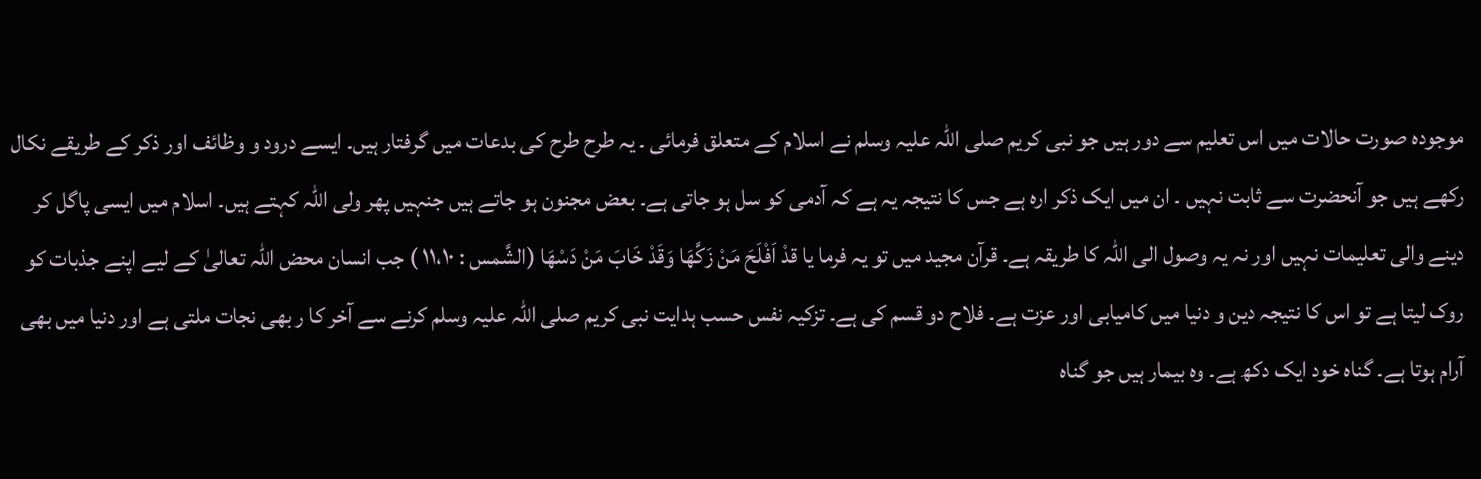موجودہ صورت حالات میں اس تعلیم سے دور ہیں جو نبی کریم صلی اللہ علیہ وسلم نے اسلام کے متعلق فرمائی ۔ یہ طرح طرح کی بدعات میں گرفتار ہیں۔ ایسے درود و وظائف اور ذکر کے طریقے نکال رکھے ہیں جو آنحضرت سے ثابت نہیں ۔ ان میں ایک ذکر ارہ ہے جس کا نتیجہ یہ ہے کہ آدمی کو سل ہو جاتی ہے۔ بعض مجنون ہو جاتے ہیں جنہیں پھر ولی اللہ کہتے ہیں۔ اسلام میں ایسی پاگل کر دینے والی تعلیمات نہیں اور نہ یہ وصول الی اللہ کا طریقہ ہے۔ قرآن مجید میں تو یہ فرما یا قدْ اَفْلَحَ مَنْ زَكَّهَا وَقَدْ خَابَ مَنْ دَسْهَا (الشَّمس : ١١،١٠ ) جب انسان محض اللہ تعالیٰ کے لیے اپنے جذبات کو روک لیتا ہے تو اس کا نتیجہ دین و دنیا میں کامیابی اور عزت ہے۔ فلاح دو قسم کی ہے۔ تزکیہ نفس حسب ہدایت نبی کریم صلی اللہ علیہ وسلم کرنے سے آخر کا ر بھی نجات ملتی ہے اور دنیا میں بھی آرام ہوتا ہے۔ گناہ خود ایک دکھ ہے۔ وہ بیمار ہیں جو گناہ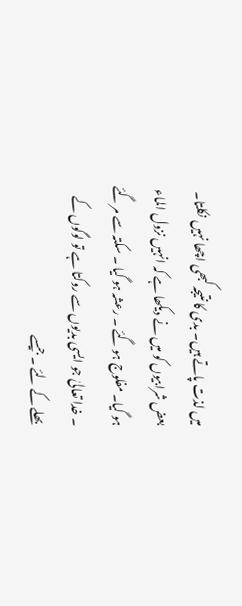میں لذت پاتے ہیں۔ بدی کا نتیجہ کبھی اچھا نہیں نکلتا۔ بعض شرابیوں کو میں نے دیکھا ہے کہ انہیں نزول الماء ہو گیا۔ مفلوج ہو گئے ۔ رعشہ ہو گیا ۔ سکتہ سے مر گئے ۔ خدا تعالیٰ جو ایسی بدیوں سے روکتا ہے تو لوگوں کے بھلے کے لئے ۔ جیسے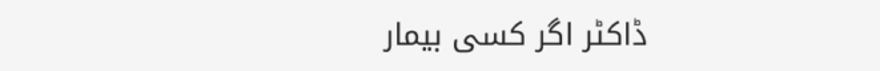ڈاکٹر اگر کسی بیمار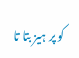کو پر ہیز بتا تا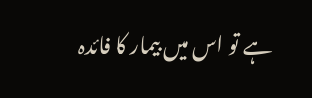ہے تو اس میں بیمار کا فائدہ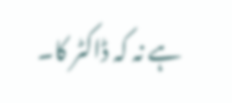ہے نہ کہ ڈاکٹر کا۔